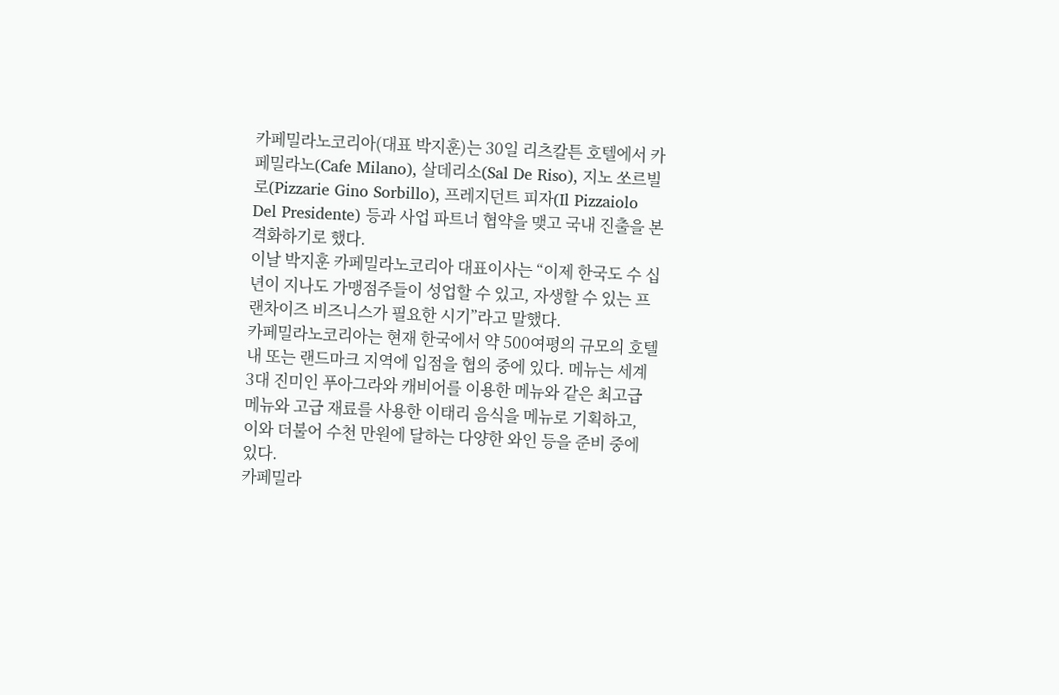카페밀라노코리아(대표 박지훈)는 30일 리츠칼튼 호텔에서 카페밀라노(Cafe Milano), 살데리소(Sal De Riso), 지노 쏘르빌로(Pizzarie Gino Sorbillo), 프레지던트 피자(Il Pizzaiolo Del Presidente) 등과 사업 파트너 협약을 맺고 국내 진출을 본격화하기로 했다.
이날 박지훈 카페밀라노코리아 대표이사는 “이제 한국도 수 십 년이 지나도 가맹점주들이 성업할 수 있고, 자생할 수 있는 프랜차이즈 비즈니스가 필요한 시기”라고 말했다.
카페밀라노코리아는 현재 한국에서 약 500여평의 규모의 호텔 내 또는 랜드마크 지역에 입점을 협의 중에 있다. 메뉴는 세계 3대 진미인 푸아그라와 캐비어를 이용한 메뉴와 같은 최고급 메뉴와 고급 재료를 사용한 이태리 음식을 메뉴로 기획하고, 이와 더불어 수천 만원에 달하는 다양한 와인 등을 준비 중에 있다.
카페밀라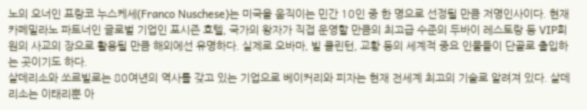노의 오너인 프랑코 누스케세(Franco Nuschese)는 미국을 움직이는 민간 10인 중 한 명으로 선정될 만큼 저명인사이다. 현재 카페밀라노 파트너인 글로벌 기업인 포시즌 호텔, 국가의 왕자가 직접 운영할 만큼의 최고급 수준의 두바이 레스토랑 등 VIP회원의 사교의 장으로 활용될 만큼 해외에선 유명하다. 실제로 오바마, 빌 클린턴, 교황 등의 세계적 중요 인물들이 단골로 출입하는 곳이기도 하다.
살데리소와 쏘르빌로는 80여년의 역사를 갖고 있는 기업으로 베이커리와 피자는 현재 전세계 최고의 기술로 알려져 있다. 살데리소는 이태리뿐 아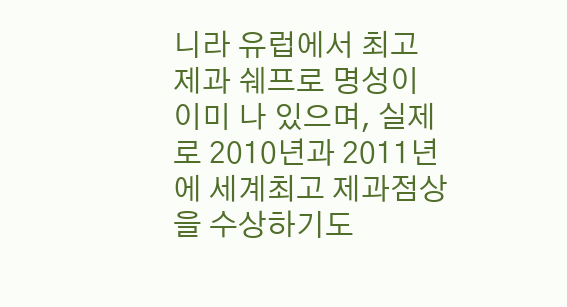니라 유럽에서 최고 제과 쉐프로 명성이 이미 나 있으며, 실제로 2010년과 2011년에 세계최고 제과점상을 수상하기도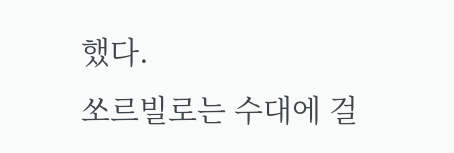했다.
쏘르빌로는 수대에 걸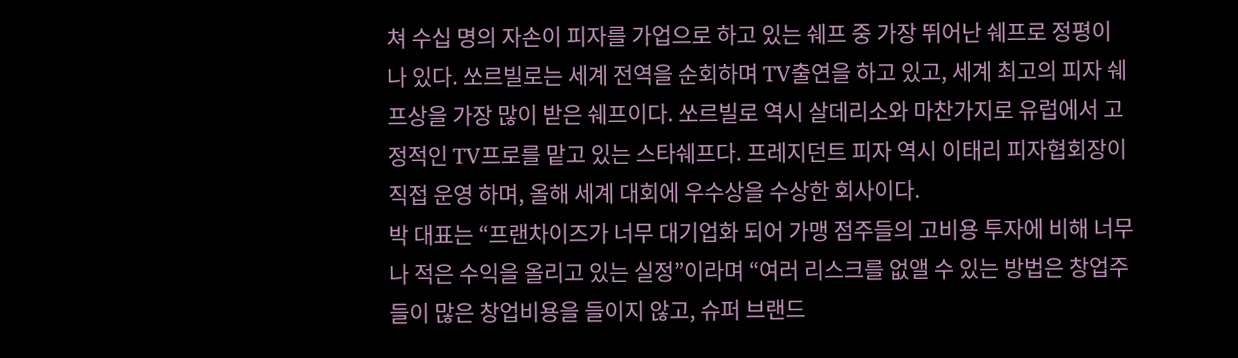쳐 수십 명의 자손이 피자를 가업으로 하고 있는 쉐프 중 가장 뛰어난 쉐프로 정평이 나 있다. 쏘르빌로는 세계 전역을 순회하며 TV출연을 하고 있고, 세계 최고의 피자 쉐프상을 가장 많이 받은 쉐프이다. 쏘르빌로 역시 살데리소와 마찬가지로 유럽에서 고정적인 TV프로를 맡고 있는 스타쉐프다. 프레지던트 피자 역시 이태리 피자협회장이 직접 운영 하며, 올해 세계 대회에 우수상을 수상한 회사이다.
박 대표는 “프랜차이즈가 너무 대기업화 되어 가맹 점주들의 고비용 투자에 비해 너무나 적은 수익을 올리고 있는 실정”이라며 “여러 리스크를 없앨 수 있는 방법은 창업주들이 많은 창업비용을 들이지 않고, 슈퍼 브랜드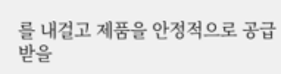를 내걸고 제품을 안정적으로 공급 받을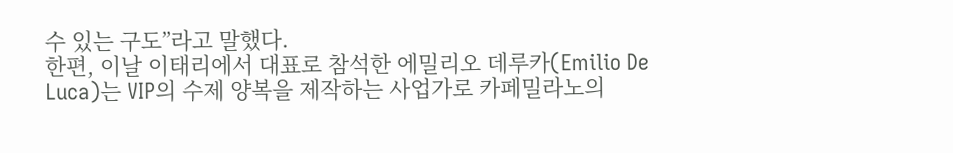수 있는 구도”라고 말했다.
한편, 이날 이태리에서 대표로 참석한 에밀리오 데루카(Emilio De Luca)는 VIP의 수제 양복을 제작하는 사업가로 카페밀라노의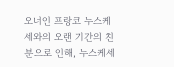오너인 프랑코 누스케세와의 오랜 기간의 친분으로 인해, 누스케세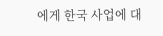에게 한국 사업에 대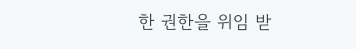한 권한을 위임 받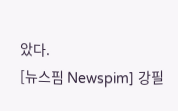았다.
[뉴스핌 Newspim] 강필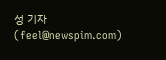성 기자 (feel@newspim.com)